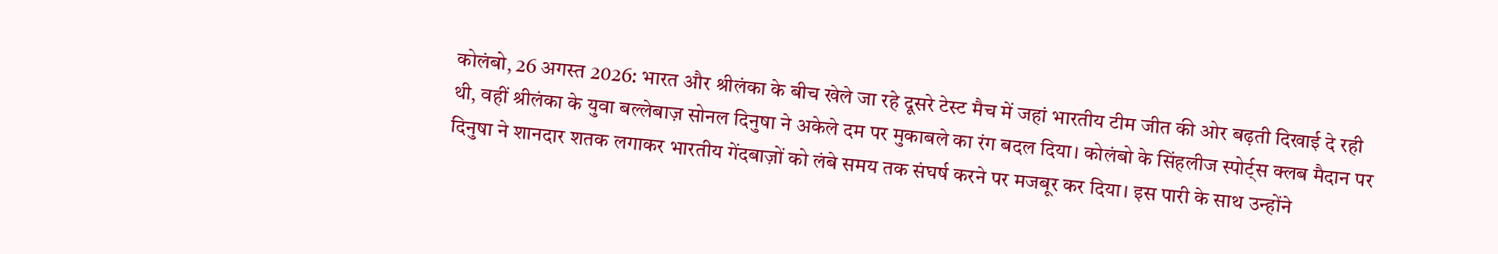कोलंबो, 26 अगस्त 2026: भारत और श्रीलंका के बीच खेले जा रहे दूसरे टेस्ट मैच में जहां भारतीय टीम जीत की ओर बढ़ती दिखाई दे रही थी, वहीं श्रीलंका के युवा बल्लेबाज़ सोनल दिनुषा ने अकेले दम पर मुकाबले का रंग बदल दिया। कोलंबो के सिंहलीज स्पोर्ट्स क्लब मैदान पर दिनुषा ने शानदार शतक लगाकर भारतीय गेंदबाज़ों को लंबे समय तक संघर्ष करने पर मजबूर कर दिया। इस पारी के साथ उन्होंने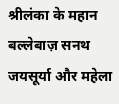श्रीलंका के महान बल्लेबाज़ सनथ जयसूर्या और महेला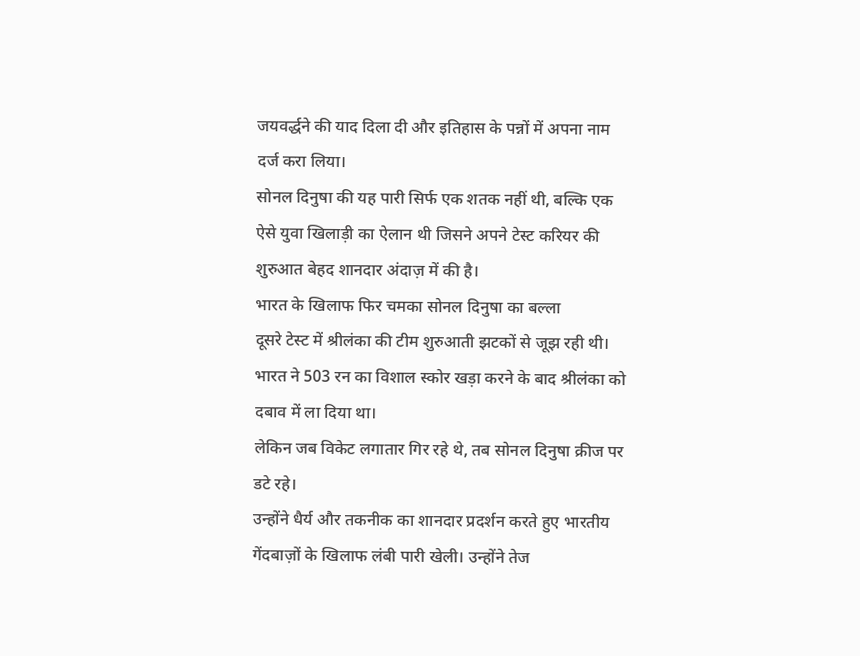जयवर्द्धने की याद दिला दी और इतिहास के पन्नों में अपना नाम दर्ज करा लिया।
सोनल दिनुषा की यह पारी सिर्फ एक शतक नहीं थी, बल्कि एक ऐसे युवा खिलाड़ी का ऐलान थी जिसने अपने टेस्ट करियर की शुरुआत बेहद शानदार अंदाज़ में की है।
भारत के खिलाफ फिर चमका सोनल दिनुषा का बल्ला
दूसरे टेस्ट में श्रीलंका की टीम शुरुआती झटकों से जूझ रही थी। भारत ने 503 रन का विशाल स्कोर खड़ा करने के बाद श्रीलंका को दबाव में ला दिया था।
लेकिन जब विकेट लगातार गिर रहे थे, तब सोनल दिनुषा क्रीज पर डटे रहे।
उन्होंने धैर्य और तकनीक का शानदार प्रदर्शन करते हुए भारतीय गेंदबाज़ों के खिलाफ लंबी पारी खेली। उन्होंने तेज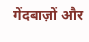गेंदबाज़ों और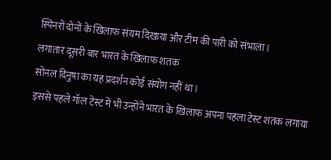स्पिनरों दोनों के खिलाफ संयम दिखाया और टीम की पारी को संभाला।
लगातार दूसरी बार भारत के खिलाफ शतक
सोनल दिनुषा का यह प्रदर्शन कोई संयोग नहीं था।
इससे पहले गॉल टेस्ट में भी उन्होंने भारत के खिलाफ अपना पहला टेस्ट शतक लगाया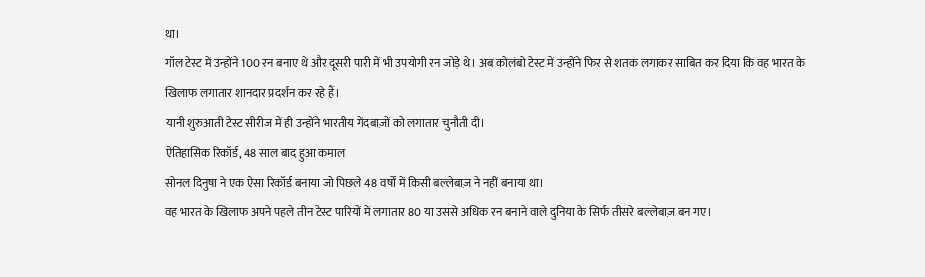था।
गॉल टेस्ट में उन्होंने 100 रन बनाए थे और दूसरी पारी में भी उपयोगी रन जोड़े थे। अब कोलंबो टेस्ट में उन्होंने फिर से शतक लगाकर साबित कर दिया कि वह भारत के खिलाफ लगातार शानदार प्रदर्शन कर रहे हैं।
यानी शुरुआती टेस्ट सीरीज में ही उन्होंने भारतीय गेंदबाज़ों को लगातार चुनौती दी।
ऐतिहासिक रिकॉर्ड, 48 साल बाद हुआ कमाल
सोनल दिनुषा ने एक ऐसा रिकॉर्ड बनाया जो पिछले 48 वर्षों में किसी बल्लेबाज़ ने नहीं बनाया था।
वह भारत के खिलाफ अपने पहले तीन टेस्ट पारियों में लगातार 80 या उससे अधिक रन बनाने वाले दुनिया के सिर्फ तीसरे बल्लेबाज़ बन गए।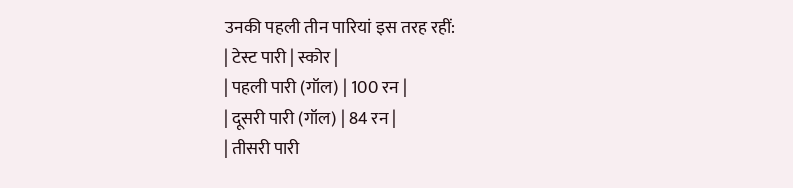उनकी पहली तीन पारियां इस तरह रहीं:
| टेस्ट पारी | स्कोर |
| पहली पारी (गॉल) | 100 रन |
| दूसरी पारी (गॉल) | 84 रन |
| तीसरी पारी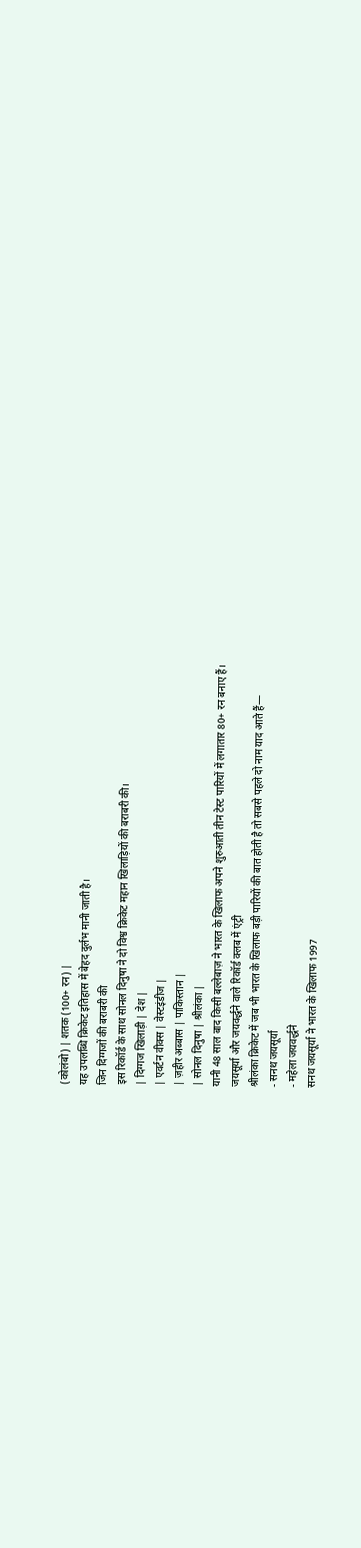(कोलंबो) | शतक (100+ रन) |
यह उपलब्धि क्रिकेट इतिहास में बेहद दुर्लभ मानी जाती है।
जिन दिग्गजों की बराबरी की
इस रिकॉर्ड के साथ सोनल दिनुषा ने दो विश्व क्रिकेट महान खिलाड़ियों की बराबरी की।
| दिग्गज खिलाड़ी | देश |
| एवर्टन वीक्स | वेस्टइंडीज |
| ज़हीर अब्बास | पाकिस्तान |
| सोनल दिनुषा | श्रीलंका |
यानी 48 साल बाद किसी बल्लेबाज़ ने भारत के खिलाफ अपने शुरुआती तीन टेस्ट पारियों में लगातार 80+ रन बनाए हैं।
जयसूर्या और जयवर्द्धने वाले रिकॉर्ड क्लब में एंट्री
श्रीलंका क्रिकेट में जब भी भारत के खिलाफ बड़ी पारियों की बात होती है तो सबसे पहले दो नाम याद आते हैं—
- सनथ जयसूर्या
- महेला जयवर्द्धने
सनथ जयसूर्या ने भारत के खिलाफ 1997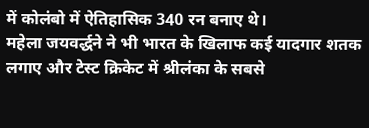में कोलंबो में ऐतिहासिक 340 रन बनाए थे।
महेला जयवर्द्धने ने भी भारत के खिलाफ कई यादगार शतक लगाए और टेस्ट क्रिकेट में श्रीलंका के सबसे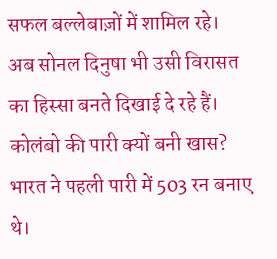सफल बल्लेबाज़ों में शामिल रहे।
अब सोनल दिनुषा भी उसी विरासत का हिस्सा बनते दिखाई दे रहे हैं।
कोलंबो की पारी क्यों बनी खास?
भारत ने पहली पारी में 503 रन बनाए थे।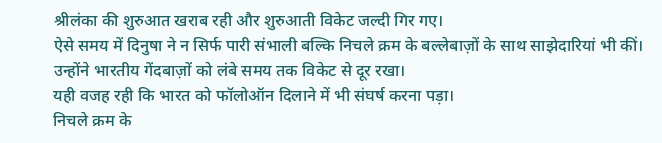श्रीलंका की शुरुआत खराब रही और शुरुआती विकेट जल्दी गिर गए।
ऐसे समय में दिनुषा ने न सिर्फ पारी संभाली बल्कि निचले क्रम के बल्लेबाज़ों के साथ साझेदारियां भी कीं।
उन्होंने भारतीय गेंदबाज़ों को लंबे समय तक विकेट से दूर रखा।
यही वजह रही कि भारत को फॉलोऑन दिलाने में भी संघर्ष करना पड़ा।
निचले क्रम के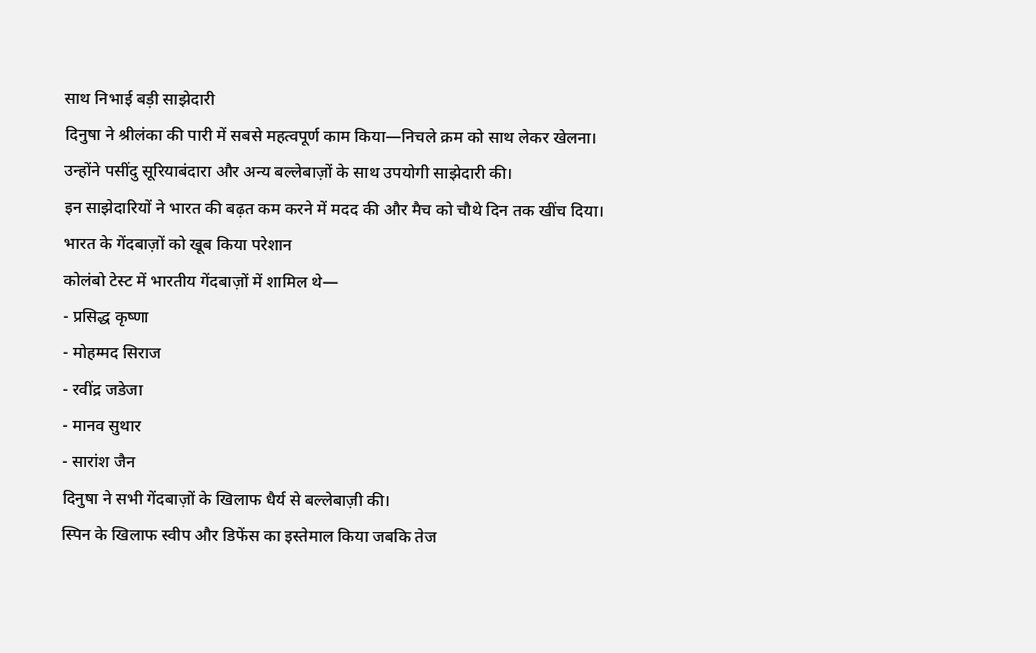साथ निभाई बड़ी साझेदारी
दिनुषा ने श्रीलंका की पारी में सबसे महत्वपूर्ण काम किया—निचले क्रम को साथ लेकर खेलना।
उन्होंने पसींदु सूरियाबंदारा और अन्य बल्लेबाज़ों के साथ उपयोगी साझेदारी की।
इन साझेदारियों ने भारत की बढ़त कम करने में मदद की और मैच को चौथे दिन तक खींच दिया।
भारत के गेंदबाज़ों को खूब किया परेशान
कोलंबो टेस्ट में भारतीय गेंदबाज़ों में शामिल थे—
- प्रसिद्ध कृष्णा
- मोहम्मद सिराज
- रवींद्र जडेजा
- मानव सुथार
- सारांश जैन
दिनुषा ने सभी गेंदबाज़ों के खिलाफ धैर्य से बल्लेबाज़ी की।
स्पिन के खिलाफ स्वीप और डिफेंस का इस्तेमाल किया जबकि तेज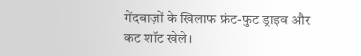गेंदबाज़ों के खिलाफ फ्रंट-फुट ड्राइव और कट शॉट खेले।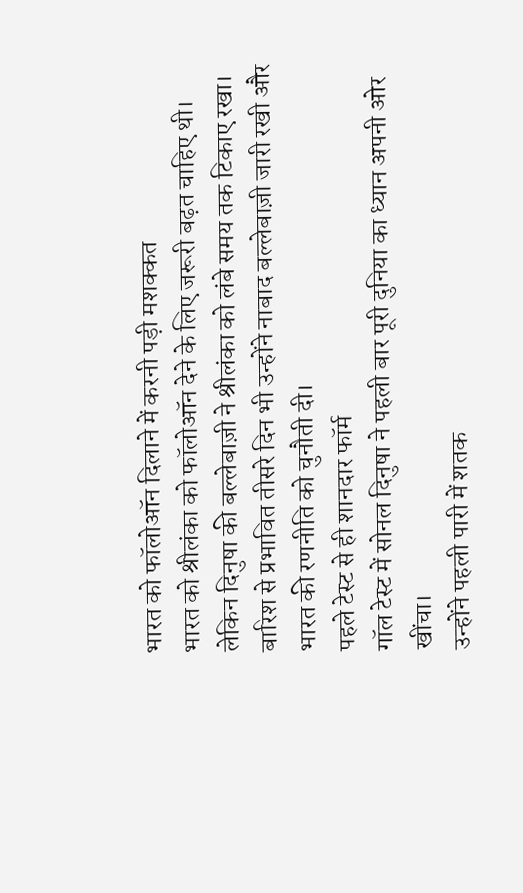भारत को फॉलोऑन दिलाने में करनी पड़ी मशक्कत
भारत को श्रीलंका को फॉलोऑन देने के लिए जरूरी बढ़त चाहिए थी।
लेकिन दिनुषा की बल्लेबाज़ी ने श्रीलंका को लंबे समय तक टिकाए रखा।
बारिश से प्रभावित तीसरे दिन भी उन्होंने नाबाद बल्लेबाज़ी जारी रखी और भारत की रणनीति को चुनौती दी।
पहले टेस्ट से ही शानदार फॉर्म
गॉल टेस्ट में सोनल दिनुषा ने पहली बार पूरी दुनिया का ध्यान अपनी ओर खींचा।
उन्होंने पहली पारी में शतक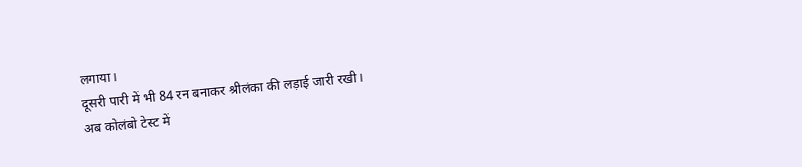लगाया।
दूसरी पारी में भी 84 रन बनाकर श्रीलंका की लड़ाई जारी रखी।
अब कोलंबो टेस्ट में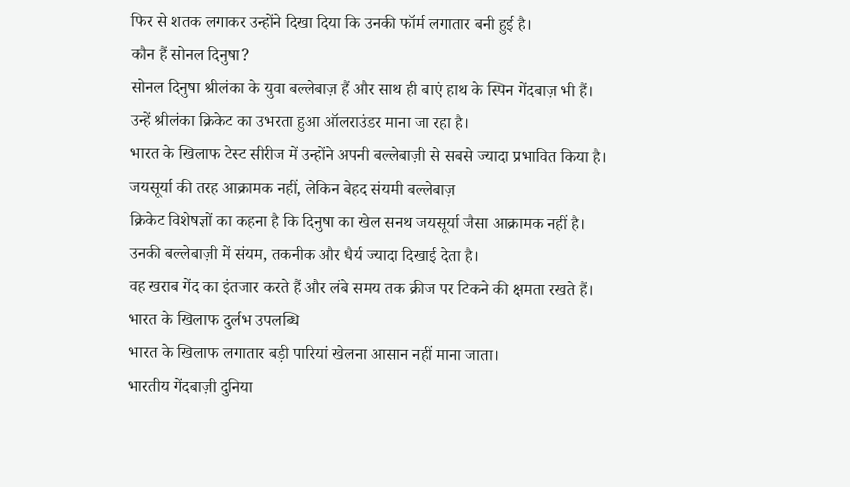फिर से शतक लगाकर उन्होंने दिखा दिया कि उनकी फॉर्म लगातार बनी हुई है।
कौन हैं सोनल दिनुषा?
सोनल दिनुषा श्रीलंका के युवा बल्लेबाज़ हैं और साथ ही बाएं हाथ के स्पिन गेंदबाज़ भी हैं।
उन्हें श्रीलंका क्रिकेट का उभरता हुआ ऑलराउंडर माना जा रहा है।
भारत के खिलाफ टेस्ट सीरीज में उन्होंने अपनी बल्लेबाज़ी से सबसे ज्यादा प्रभावित किया है।
जयसूर्या की तरह आक्रामक नहीं, लेकिन बेहद संयमी बल्लेबाज़
क्रिकेट विशेषज्ञों का कहना है कि दिनुषा का खेल सनथ जयसूर्या जैसा आक्रामक नहीं है।
उनकी बल्लेबाज़ी में संयम, तकनीक और धैर्य ज्यादा दिखाई देता है।
वह खराब गेंद का इंतजार करते हैं और लंबे समय तक क्रीज पर टिकने की क्षमता रखते हैं।
भारत के खिलाफ दुर्लभ उपलब्धि
भारत के खिलाफ लगातार बड़ी पारियां खेलना आसान नहीं माना जाता।
भारतीय गेंदबाज़ी दुनिया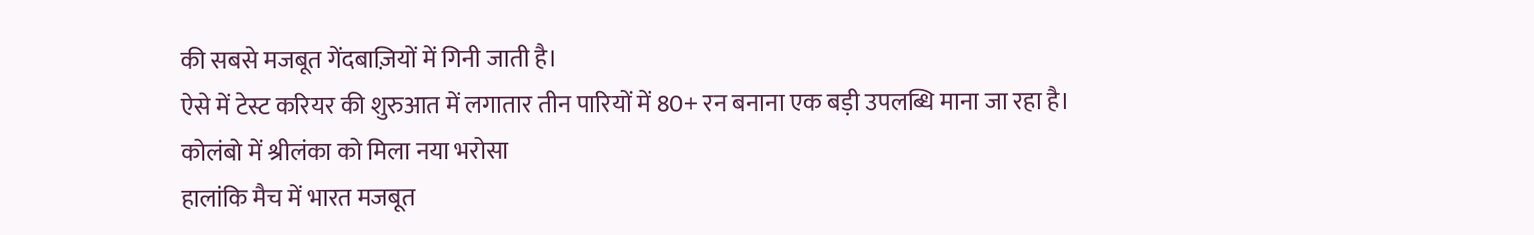की सबसे मजबूत गेंदबाज़ियों में गिनी जाती है।
ऐसे में टेस्ट करियर की शुरुआत में लगातार तीन पारियों में 80+ रन बनाना एक बड़ी उपलब्धि माना जा रहा है।
कोलंबो में श्रीलंका को मिला नया भरोसा
हालांकि मैच में भारत मजबूत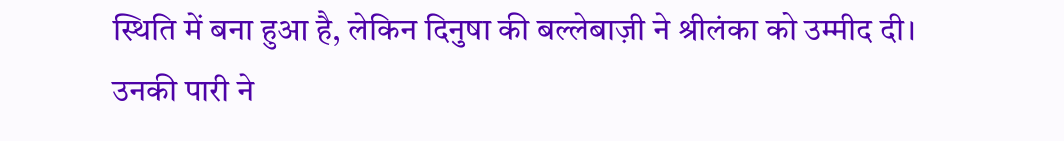स्थिति में बना हुआ है, लेकिन दिनुषा की बल्लेबाज़ी ने श्रीलंका को उम्मीद दी।
उनकी पारी ने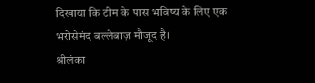दिखाया कि टीम के पास भविष्य के लिए एक भरोसेमंद बल्लेबाज़ मौजूद है।
श्रीलंका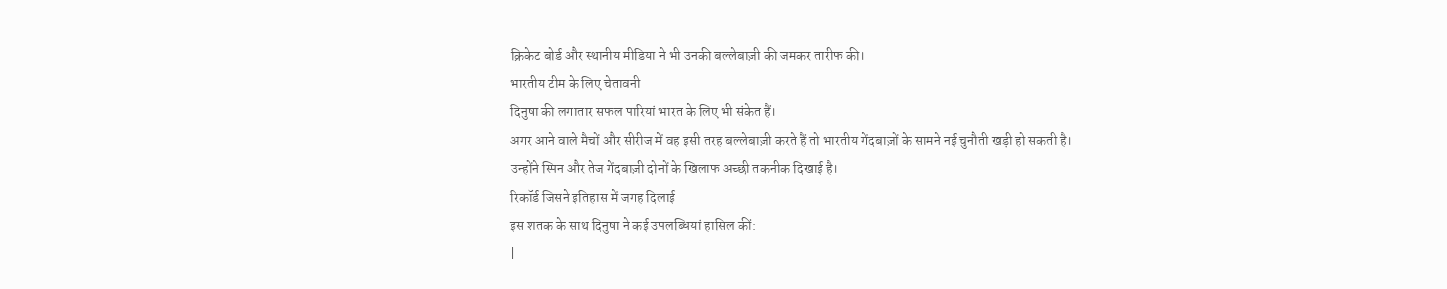क्रिकेट बोर्ड और स्थानीय मीडिया ने भी उनकी बल्लेबाज़ी की जमकर तारीफ की।
भारतीय टीम के लिए चेतावनी
दिनुषा की लगातार सफल पारियां भारत के लिए भी संकेत हैं।
अगर आने वाले मैचों और सीरीज में वह इसी तरह बल्लेबाज़ी करते हैं तो भारतीय गेंदबाज़ों के सामने नई चुनौती खड़ी हो सकती है।
उन्होंने स्पिन और तेज गेंदबाज़ी दोनों के खिलाफ अच्छी तकनीक दिखाई है।
रिकॉर्ड जिसने इतिहास में जगह दिलाई
इस शतक के साथ दिनुषा ने कई उपलब्धियां हासिल कीं:
|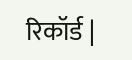रिकॉर्ड |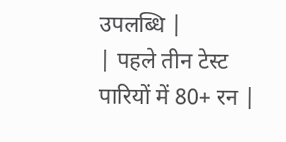उपलब्धि |
| पहले तीन टेस्ट पारियों में 80+ रन |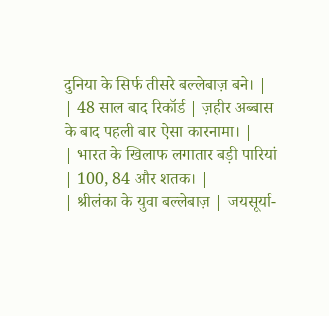दुनिया के सिर्फ तीसरे बल्लेबाज़ बने। |
| 48 साल बाद रिकॉर्ड | ज़हीर अब्बास के बाद पहली बार ऐसा कारनामा। |
| भारत के खिलाफ लगातार बड़ी पारियां | 100, 84 और शतक। |
| श्रीलंका के युवा बल्लेबाज़ | जयसूर्या-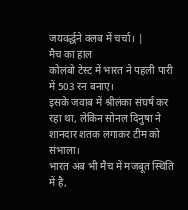जयवर्द्धने क्लब में चर्चा। |
मैच का हाल
कोलंबो टेस्ट में भारत ने पहली पारी में 503 रन बनाए।
इसके जवाब में श्रीलंका संघर्ष कर रहा था, लेकिन सोनल दिनुषा ने शानदार शतक लगाकर टीम को संभाला।
भारत अब भी मैच में मजबूत स्थिति में है,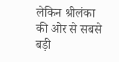लेकिन श्रीलंका की ओर से सबसे बड़ी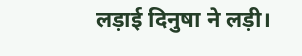लड़ाई दिनुषा ने लड़ी।